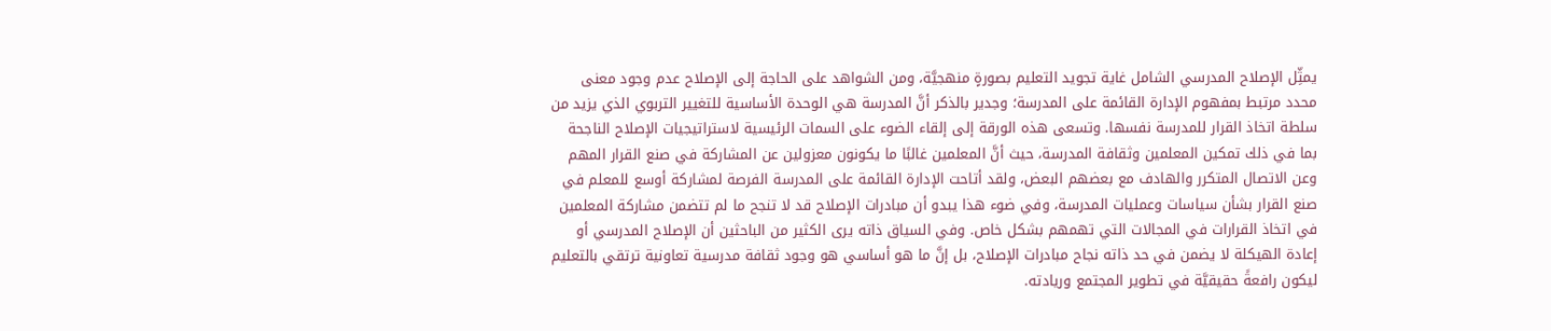يمثِّل الإصلاح المدرسي الشامل غاية تجويد التعليم بصورةٍ منهجيَّة، ومن الشواهد على الحاجة إلى الإصلاح عدم وجود معنى محدد مرتبط بمفهوم الإدارة القائمة على المدرسة؛ وجدير بالذكر أنَّ المدرسة هي الوحدة الأساسية للتغيير التربوي الذي يزيد من سلطة اتخاذ القرار للمدرسة نفسها. وتسعى هذه الورقة إلى إلقاء الضوء على السمات الرئيسية لاستراتيجيات الإصلاح الناجحة بما في ذلك تمكين المعلمين وثقافة المدرسة، حيث أنَّ المعلمين غالبًا ما يكونون معزولين عن المشاركة في صنع القرار المهم وعن الاتصال المتكرر والهادف مع بعضهم البعض، ولقد أتاحت الإدارة القائمة على المدرسة الفرصة لمشاركة أوسع للمعلم في صنع القرار بشأن سياسات وعمليات المدرسة، وفي ضوء هذا يبدو أن مبادرات الإصلاح قد لا تنجح ما لم تتضمن مشاركة المعلمين في اتخاذ القرارات في المجالات التي تهمهم بشكل خاص. وفي السياق ذاته يرى الكثير من الباحثين أن الإصلاح المدرسي أو إعادة الهيكلة لا يضمن في حد ذاته نجاح مبادرات الإصلاح، بل إنَّ ما هو أساسي هو وجود ثقافة مدرسية تعاونية ترتقي بالتعليم ليكون رافعةً حقيقيَّة في تطوير المجتمع وريادته.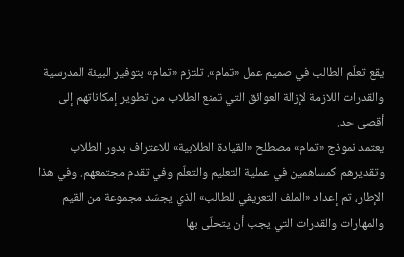يقع تعلّم الطالب في صميم عمل «تمام». تلتزم «تمام» بتوفير البيئة المدرسية والقدرات اللازمة لإزالة العوائق التي تمنع الطلاب من تطوير إمكاناتهم إلى أقصى حد.
يعتمد نموذج «تمام» مصطلح «القيادة الطلابية» للاعتراف بدور الطلاب وتقديرهم كمساهمين في عملية التعليم والتعلّم وفي تقدم مجتمعهم. وفي هذا الإطار، تم إعداد «الملف التعريفي للطالب» الذي يجسّد مجموعة من القيم والمهارات والقدرات التي يجب أن يتحلّى بها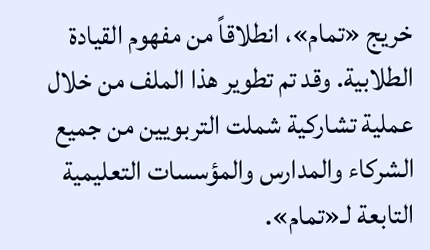خريج «تمام»، انطلاقاً من مفهوم القيادة الطلابية. وقد تم تطوير هذا الملف من خلال عملية تشاركية شملت التربويين من جميع الشركاء والمدارس والمؤسسات التعليمية التابعة لـ«تمام».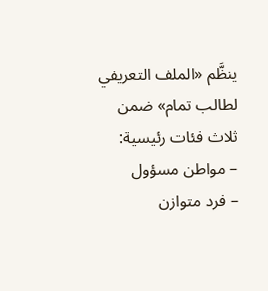ينظَّم «الملف التعريفي لطالب تمام» ضمن ثلاث فئات رئيسية:
– مواطن مسؤول
– فرد متوازن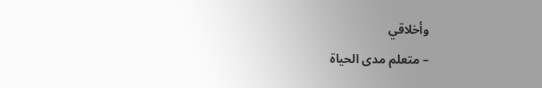وأخلاقي
– متعلم مدى الحياة